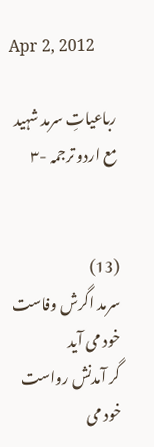Apr 2, 2012

رباعیاتِ سرمد شہید مع اردو ترجمہ -۳


(13)
سرمد اگرش وفاست خود می آید
گر آمدنش رواست خود می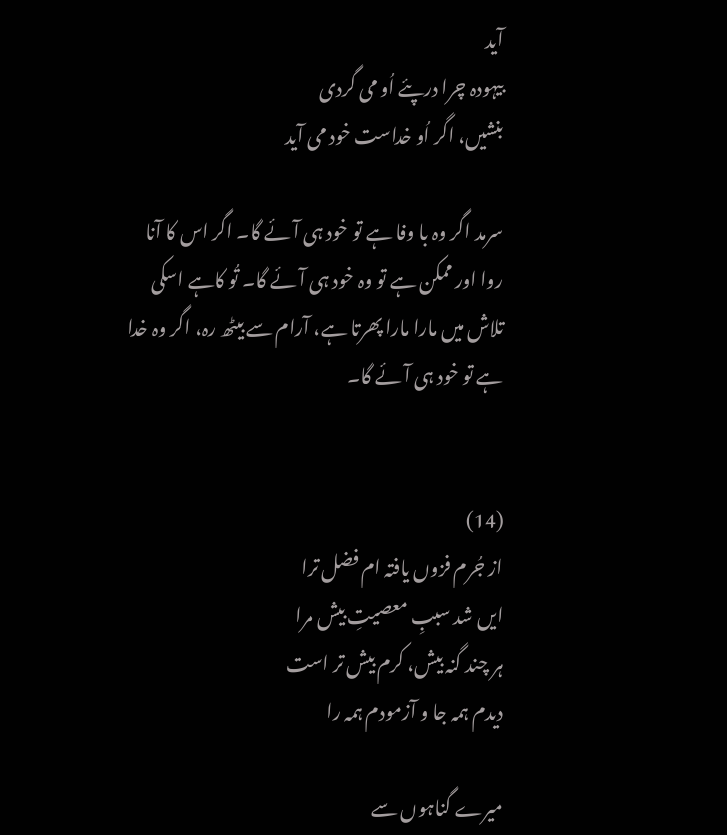آید
بیہودہ چرا درپئے اُو می گردی
بنشیں، اگر اُو خداست خود می آید

سرمد اگر وہ با وفا ہے تو خود ہی آئے گا۔ اگر اس کا آنا روا اور ممکن ہے تو وہ خود ہی آئے گا۔ تُو کاہے اسکی تلاش میں مارا مارا پھرتا ہے، آرام سے بیٹھ رہ، اگر وہ خدا ہے تو خود ہی آئے گا۔


(14)
از جُرم فزوں یافتہ ام فضل ترا
ایں شد سببِ معصیتِ بیش مرا
ہر چند گنہ بیش، کرم بیش تر است
دیدم ہمہ جا و آزمودم ہمہ را

میرے گناہوں سے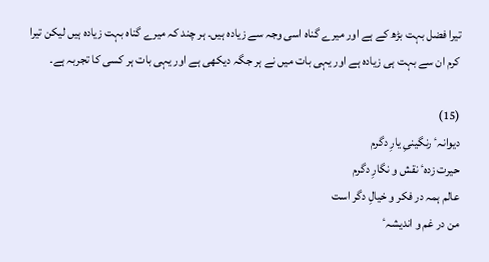تیرا فضل بہت بڑھ کے ہے اور میرے گناہ اسی وجہ سے زیادہ ہیں۔ ہر چند کہ میرے گناہ بہت زیادہ ہیں لیکن تیرا کرم ان سے بہت ہی زیادہ ہے اور یہی بات میں نے ہر جگہ دیکھی ہے اور یہی بات ہر کسی کا تجربہ ہے۔

(15)
دیوانہٴ رنگینیِ یارِ دگرم
حیرت زدہٴ نقش و نگارِ دگرم
عالم ہمہ در فکر و خیالِ دگر است
من در غم و اندیشہٴ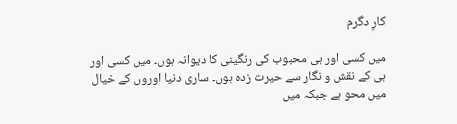کارِ دگرم

میں کسی اور ہی محبوب کی رنگینی کا دیوانہ ہوں۔ میں کسی اور ہی کے نقش و نگار سے حیرت زدہ ہوں۔ ساری دنیا اوروں کے خیال میں محو ہے جبکہ میں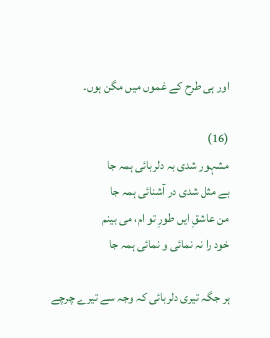اور ہی طرح کے غموں میں مگن ہوں۔

(16)
مشہور شدی بہ دلربائی ہمہ جا
بے مثل شدی در آشنائی ہمہ جا
من عاشقِ ایں طورِ تو ام، می بینم
خود را نہ نمائی و نمائی ہمہ جا

ہر جگہ تیری دلربائی کہ وجہ سے تیرے چرچے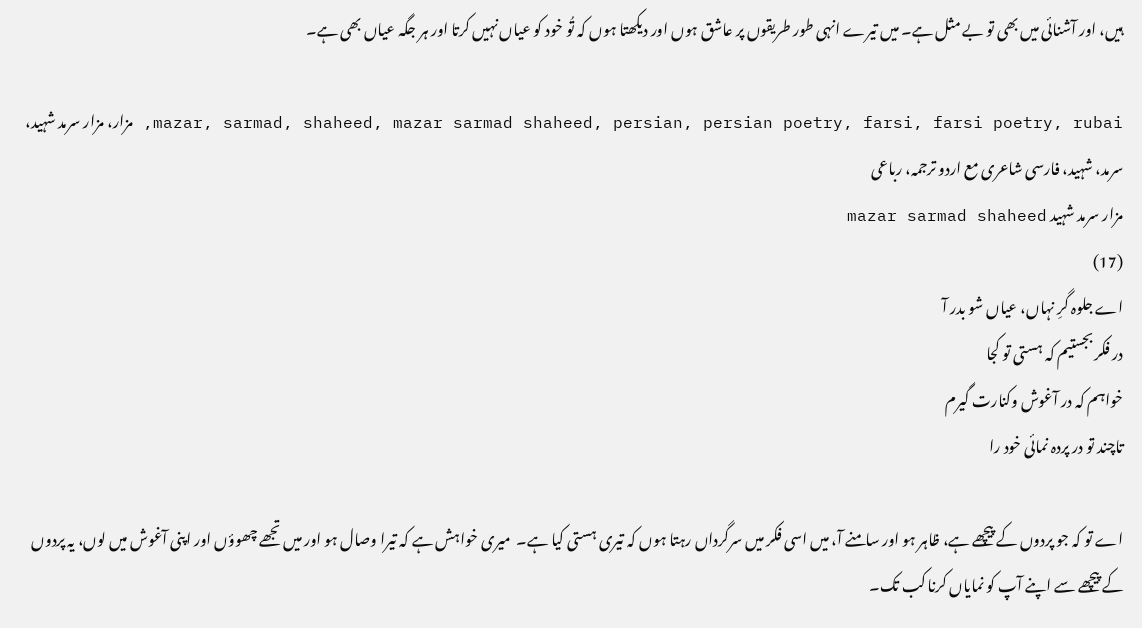ہیں، اور آشنائی میں بھی تو بے مثل ہے۔ میں تیرے انہی طور طریقوں پر عاشق ہوں اور دیکھتا ہوں کہ تُو خود کو عیاں نہیں کرتا اور ہر جگہ عیاں بھی ہے۔

mazar, sarmad, shaheed, mazar sarmad shaheed, persian, persian poetry, farsi, farsi poetry, rubai, مزار، مزار سرمد شہید، سرمد، شہید، فارسی شاعری مع اردو ترجمہ، رباعی
مزار سرمد شہید mazar sarmad shaheed
(17)
اے جلوہ گرِ نہاں، عیاں شو بدر آ
در فکر بجستیم کہ ہستی تو کجا
خواہم کہ در آغوش وکنارت گیرم
تاچند تو در پردہ نمائی خود را

اے تو کہ جو پردوں کے پیچھے ہے، ظاہر ہو اور سامنے آ، میں اسی فکر میں سرگرداں رہتا ہوں کہ تیری ہستی کیا ہے۔  میری خواہش ہے کہ تیرا وصال ہو اور میں تجھے چھوؤں اور اپنی آغوش میں لوں، یہ پردوں کے پیچھے سے اپنے آپ کو نمایاں کرنا کب تک۔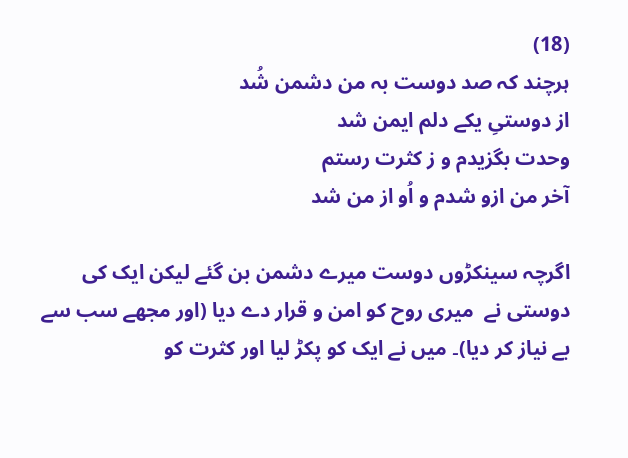(18)
ہرچند کہ صد دوست بہ من دشمن شُد
از دوستیِ یکے دلم ایمن شد
وحدت بگزیدم و ز کثرت رستم
آخر من ازو شدم و اُو از من شد

اگرچہ سینکڑوں دوست میرے دشمن بن گئے لیکن ایک کی دوستی نے  میری روح کو امن و قرار دے دیا (اور مجھے سب سے بے نیاز کر دیا)۔ میں نے ایک کو پکڑ لیا اور کثرت کو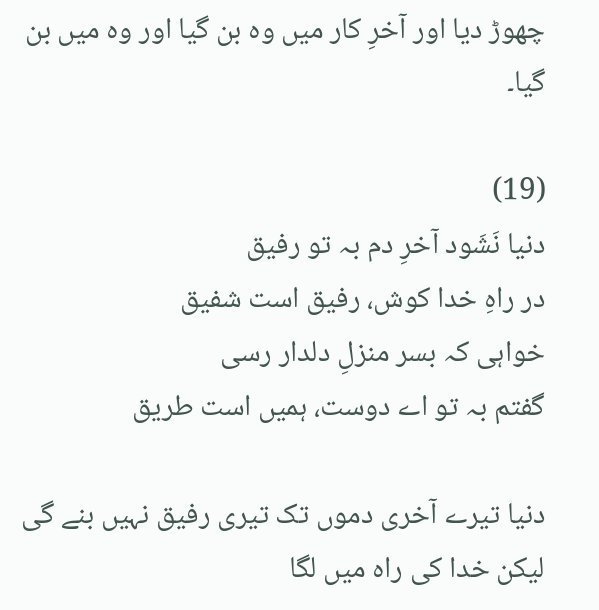چھوڑ دیا اور آخرِ کار میں وہ بن گیا اور وہ میں بن گیا۔

(19)
دنیا نَشَود آخرِ دم بہ تو رفیق
در راہِ خدا کوش، رفیق است شفیق
خواہی کہ بسر منزلِ دلدار رسی
گفتم بہ تو اے دوست، ہمیں است طریق

دنیا تیرے آخری دموں تک تیری رفیق نہیں بنے گی لیکن خدا کی راہ میں لگا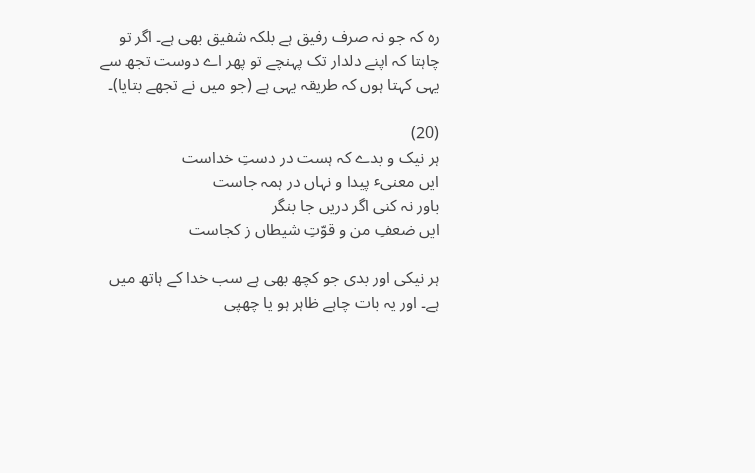رہ کہ جو نہ صرف رفیق ہے بلکہ شفیق بھی ہے۔ اگر تو چاہتا کہ اپنے دلدار تک پہنچے تو پھر اے دوست تجھ سے یہی کہتا ہوں کہ طریقہ یہی ہے (جو میں نے تجھے بتایا)۔

(20)
ہر نیک و بدے کہ ہست در دستِ خداست
ایں معنیٴ پیدا و نہاں در ہمہ جاست
باور نہ کنی اگر دریں جا بنگر
ایں ضعفِ من و قوّتِ شیطاں ز کجاست

ہر نیکی اور بدی جو کچھ بھی ہے سب خدا کے ہاتھ میں ہے۔ اور یہ بات چاہے ظاہر ہو یا چھپی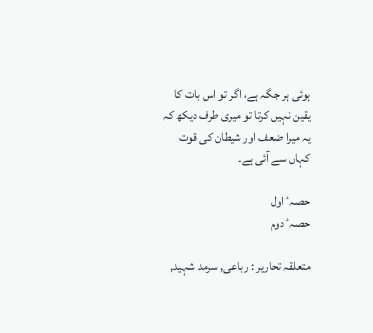ہوئی ہر جگہ ہے، اگر تو اس بات کا یقین نہیں کرتا تو میری طرف دیکھ کہ یہ میرا ضعف اور شیطان کی قوت کہاں سے آئی ہے۔

حصہٴ اول
حصہٴ دوم

متعلقہ تحاریر : رباعی, سرمد شہید,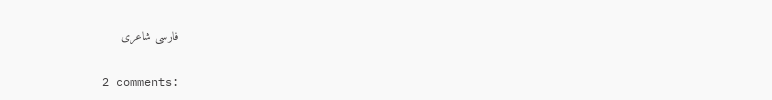فارسی شاعری

2 comments: